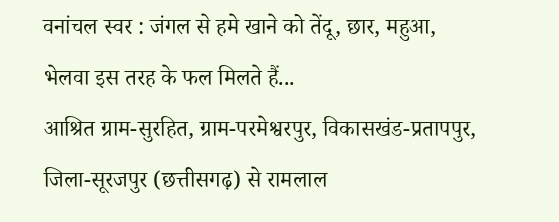वनांचल स्वर : जंगल से हमे खाने को तेंदू, छार, महुआ, भेलवा इस तरह के फल मिलते हैं...
आश्रित ग्राम-सुरहित, ग्राम-परमेश्वरपुर, विकासखंड-प्रतापपुर, जिला-सूरजपुर (छत्तीसगढ़) से रामलाल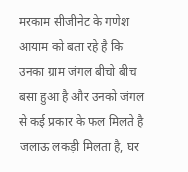मरकाम सीजीनेट के गणेश आयाम को बता रहे है कि उनका ग्राम जंगल बीचो बीच बसा हुआ है और उनको जंगल से कई प्रकार के फल मिलते है जलाऊ लकड़ी मिलता है, घर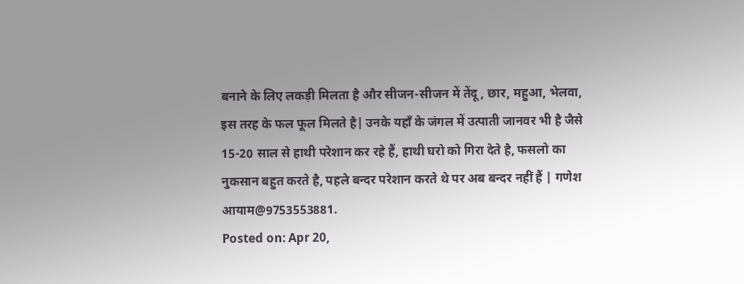बनाने के लिए लकड़ी मिलता है और सीजन-सीजन में तेंदू, छार, महुआ, भेलवा, इस तरह के फल फूल मिलते है| उनके यहाँ के जंगल में उत्पाती जानवर भी है जैसे 15-20 साल से हाथी परेशान कर रहे हैं, हाथी घरो को गिरा देते है, फसलो का नुकसान बहुत करते है, पहले बन्दर परेशान करते थे पर अब बन्दर नहीं हैं | गणेश आयाम@9753553881.
Posted on: Apr 20,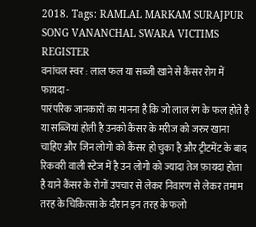2018. Tags: RAMLAL MARKAM SURAJPUR SONG VANANCHAL SWARA VICTIMS REGISTER
वनांचल स्वर : लाल फल या सब्जी खाने से कैंसर रोग में फायदा -
पारंपरिक जानकारों का मानना है कि जो लाल रंग के फल होते है या सब्जियां होती है उनको कैंसर के मरीज को जरुर खाना चाहिए और जिन लोगो को कैंसर हो चुका है और ट्रीटमेंट के बाद रिकवरी वाली स्टेज में है उन लोगो को ज्यादा तेज फ़ायदा होता है याने कैंसर के रोगों उपचार से लेकर निवारण से लेकर तमाम तरह के चिकित्सा के दौरान इन तरह के फलो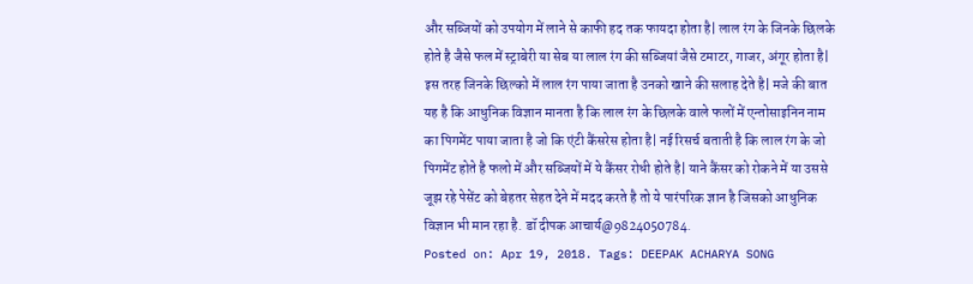और सब्जियों को उपयोग में लाने से काफी हद तक फायदा होता है| लाल रंग के जिनके छिलके होते है जैसे फल में स्ट्राबेरी या सेब या लाल रंग की सब्जियां जैसे टमाटर, गाजर, अंगूर होता है| इस तरह जिनके छिल्को में लाल रंग पाया जाता है उनको खाने की सलाह देते है| मजे की बात यह है कि आधुनिक विज्ञान मानता है कि लाल रंग के छिलके वाले फलों में एन्तोसाइनिन नाम का पिगमेंट पाया जाता है जो कि एंटी कैंसरेस होता है| नई रिसर्च बताती है कि लाल रंग के जो पिगमेंट होते है फलो में और सब्जियों में ये कैंसर रोधी होते है| याने कैंसर को रोकने में या उससे जूझ रहे पेसेंट को बेहतर सेहत देने में मदद करते है तो ये पारंपरिक ज्ञान है जिसको आधुनिक विज्ञान भी मान रहा है. डॉ दीपक आचार्य@9824050784.
Posted on: Apr 19, 2018. Tags: DEEPAK ACHARYA SONG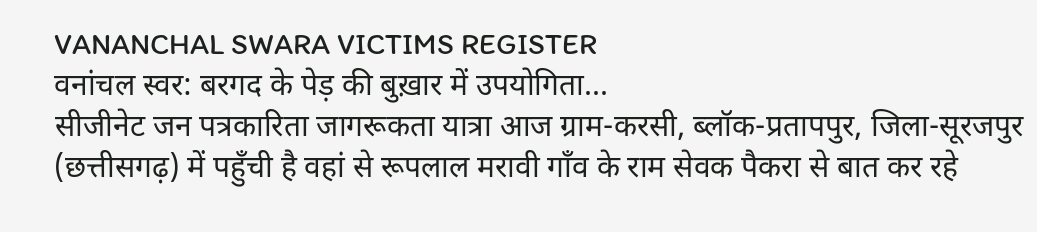VANANCHAL SWARA VICTIMS REGISTER
वनांचल स्वर: बरगद के पेड़ की बुख़ार में उपयोगिता...
सीजीनेट जन पत्रकारिता जागरूकता यात्रा आज ग्राम-करसी, ब्लॉक-प्रतापपुर, जिला-सूरजपुर (छत्तीसगढ़) में पहुँची है वहां से रूपलाल मरावी गाँव के राम सेवक पैकरा से बात कर रहे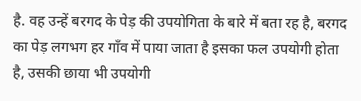है. वह उन्हें बरगद के पेड़ की उपयोगिता के बारे में बता रह है, बरगद का पेड़ लगभग हर गाँव में पाया जाता है इसका फल उपयोगी होता है, उसकी छाया भी उपयोगी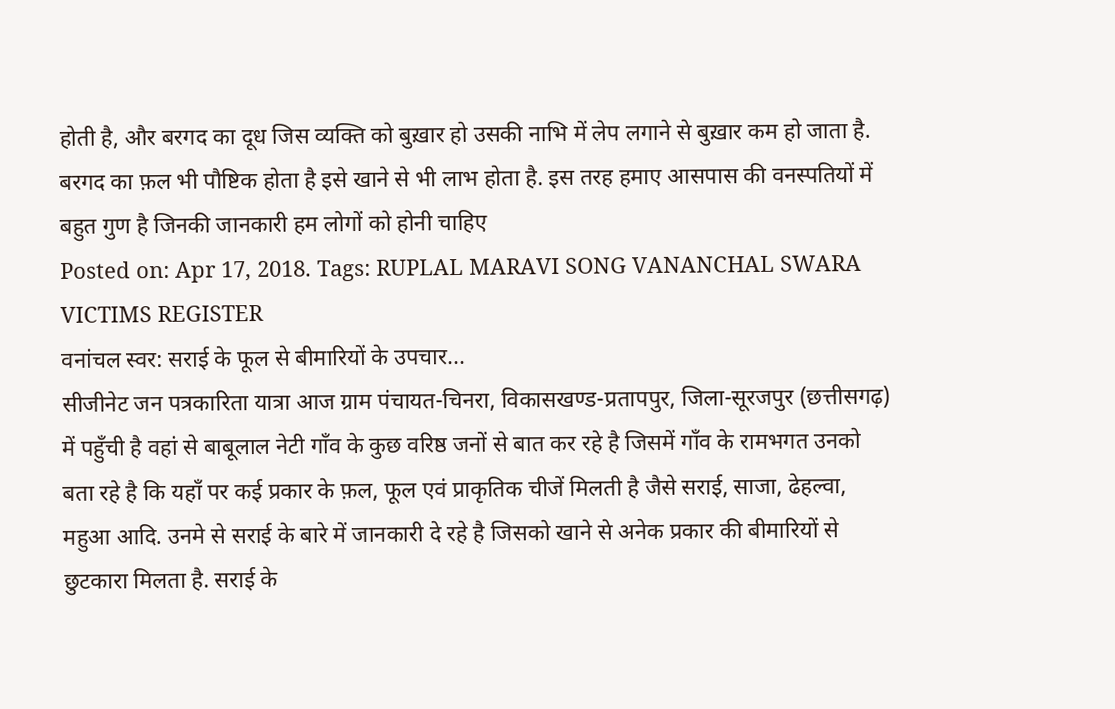होती है, और बरगद का दूध जिस व्यक्ति को बुख़ार हो उसकी नाभि में लेप लगाने से बुख़ार कम हो जाता है. बरगद का फ़ल भी पौष्टिक होता है इसे खाने से भी लाभ होता है. इस तरह हमाए आसपास की वनस्पतियों में बहुत गुण है जिनकी जानकारी हम लोगों को होनी चाहिए
Posted on: Apr 17, 2018. Tags: RUPLAL MARAVI SONG VANANCHAL SWARA VICTIMS REGISTER
वनांचल स्वर: सराई के फूल से बीमारियों के उपचार...
सीजीनेट जन पत्रकारिता यात्रा आज ग्राम पंचायत-चिनरा, विकासखण्ड-प्रतापपुर, जिला-सूरजपुर (छत्तीसगढ़) में पहुँची है वहां से बाबूलाल नेटी गाँव के कुछ वरिष्ठ जनों से बात कर रहे है जिसमें गाँव के रामभगत उनको बता रहे है कि यहाँ पर कई प्रकार के फ़ल, फूल एवं प्राकृतिक चीजें मिलती है जैसे सराई, साजा, ढेहल्वा, महुआ आदि. उनमे से सराई के बारे में जानकारी दे रहे है जिसको खाने से अनेक प्रकार की बीमारियों से छुटकारा मिलता है. सराई के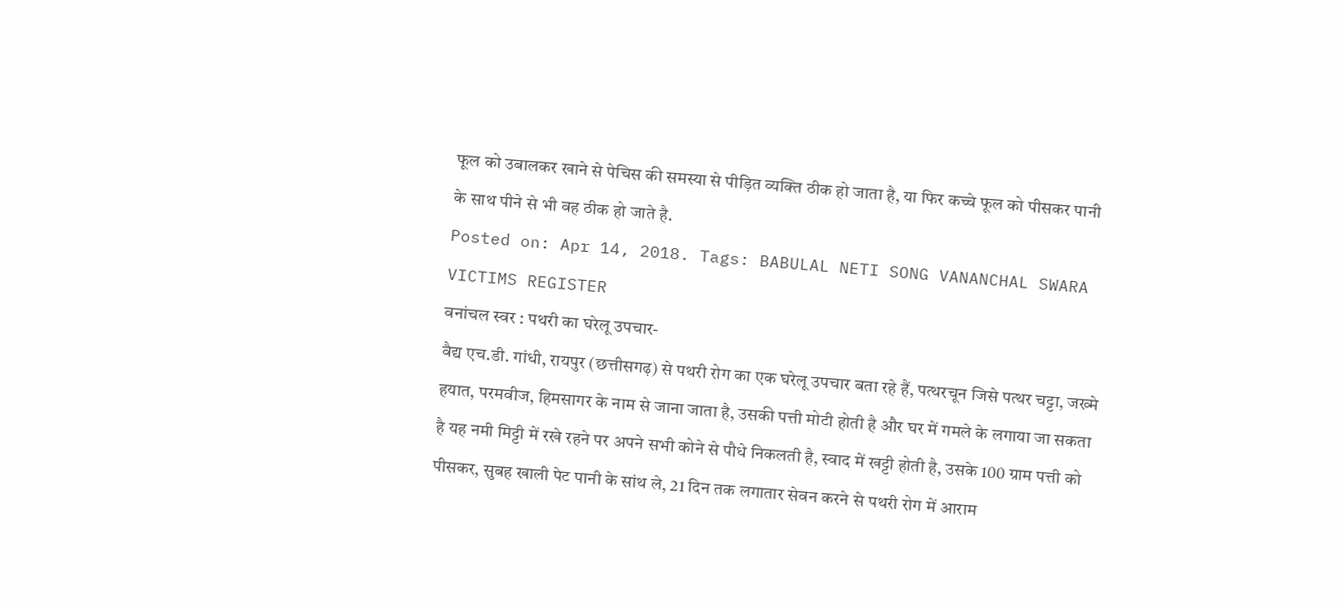फूल को उबालकर खाने से पेचिस की समस्या से पीड़ित व्यक्ति ठीक हो जाता है, या फिर कच्चे फूल को पीसकर पानी के साथ पीने से भी वह ठीक हो जाते है.
Posted on: Apr 14, 2018. Tags: BABULAL NETI SONG VANANCHAL SWARA VICTIMS REGISTER
वनांचल स्वर : पथरी का घरेलू उपचार-
वैद्य एच.डी. गांधी, रायपुर (छत्तीसगढ़) से पथरी रोग का एक घरेलू उपचार बता रहे हैं, पत्थरचून जिसे पत्थर चट्टा, जख्मे हयात, परमवीज, हिमसागर के नाम से जाना जाता है, उसकी पत्ती मोटी होती है और घर में गमले के लगाया जा सकता है यह नमी मिट्टी में रखे रहने पर अपने सभी कोने से पौधे निकलती है, स्वाद में खट्टी होती है, उसके 100 ग्राम पत्ती को पीसकर, सुबह खाली पेट पानी के सांथ ले, 21 दिन तक लगातार सेवन करने से पथरी रोग में आराम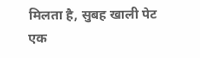मिलता है, सुबह खाली पेट एक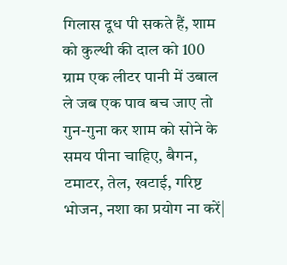गिलास दूध पी सकते हैं, शाम को कुल्थी की दाल को 100 ग्राम एक लीटर पानी में उबाल ले जब एक पाव बच जाए तो गुन-गुना कर शाम को सोने के समय पीना चाहिए, बैगन, टमाटर, तेल, खटाई, गरिष्ट भोजन, नशा का प्रयोग ना करें|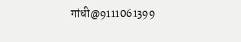गांधी@9111061399